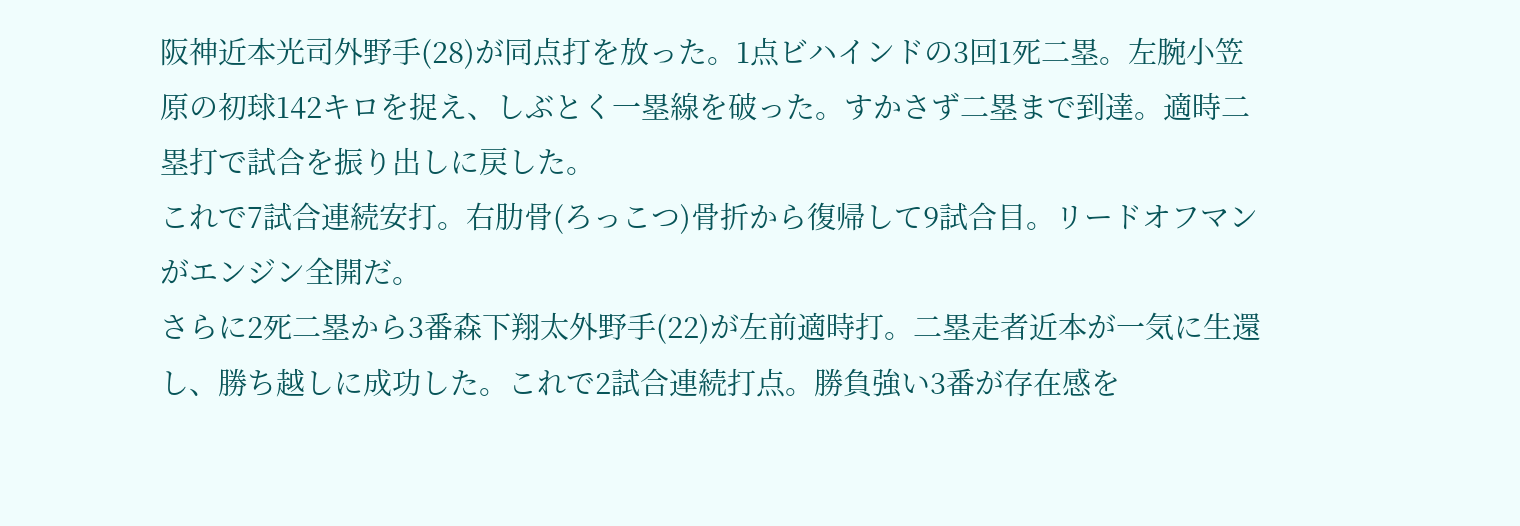阪神近本光司外野手(28)が同点打を放った。1点ビハインドの3回1死二塁。左腕小笠原の初球142キロを捉え、しぶとく一塁線を破った。すかさず二塁まで到達。適時二塁打で試合を振り出しに戻した。
これで7試合連続安打。右肋骨(ろっこつ)骨折から復帰して9試合目。リードオフマンがエンジン全開だ。
さらに2死二塁から3番森下翔太外野手(22)が左前適時打。二塁走者近本が一気に生還し、勝ち越しに成功した。これで2試合連続打点。勝負強い3番が存在感を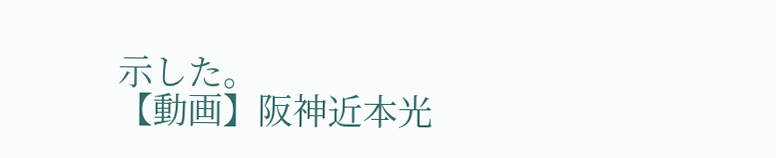示した。
【動画】阪神近本光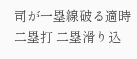司が一塁線破る適時二塁打 二塁滑り込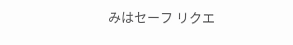みはセーフ リクエ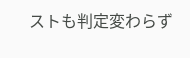ストも判定変わらず